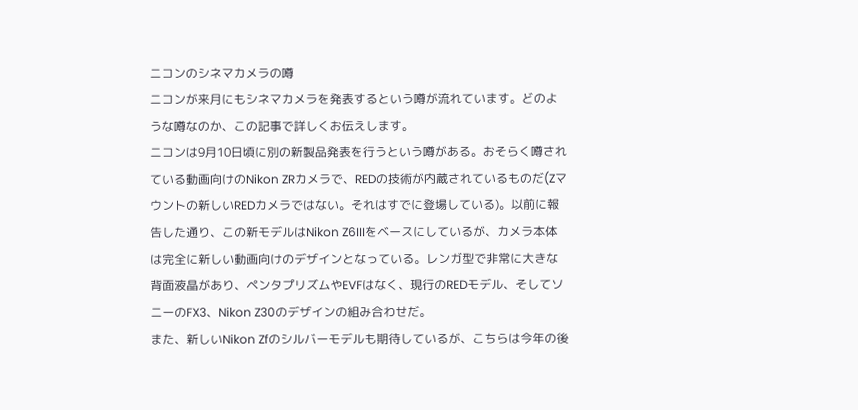ニコンのシネマカメラの噂
ニコンが来月にもシネマカメラを発表するという噂が流れています。どのような噂なのか、この記事で詳しくお伝えします。
ニコンは9月10日頃に別の新製品発表を行うという噂がある。おそらく噂されている動画向けのNikon ZRカメラで、REDの技術が内蔵されているものだ(Zマウントの新しいREDカメラではない。それはすでに登場している)。以前に報告した通り、この新モデルはNikon Z6IIIをベースにしているが、カメラ本体は完全に新しい動画向けのデザインとなっている。レンガ型で非常に大きな背面液晶があり、ペンタプリズムやEVFはなく、現行のREDモデル、そしてソニーのFX3、Nikon Z30のデザインの組み合わせだ。
また、新しいNikon Zfのシルバーモデルも期待しているが、こちらは今年の後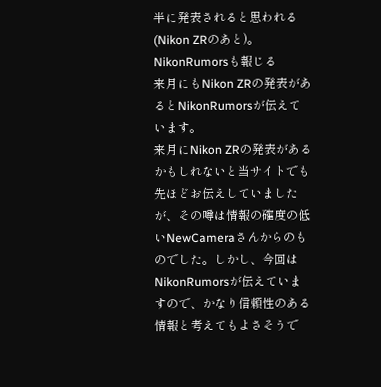半に発表されると思われる(Nikon ZRのあと)。
NikonRumorsも報じる
来月にもNikon ZRの発表があるとNikonRumorsが伝えています。
来月にNikon ZRの発表があるかもしれないと当サイトでも先ほどお伝えしていましたが、その噂は情報の確度の低いNewCameraさんからのものでした。しかし、今回はNikonRumorsが伝えていますので、かなり信頼性のある情報と考えてもよさそうで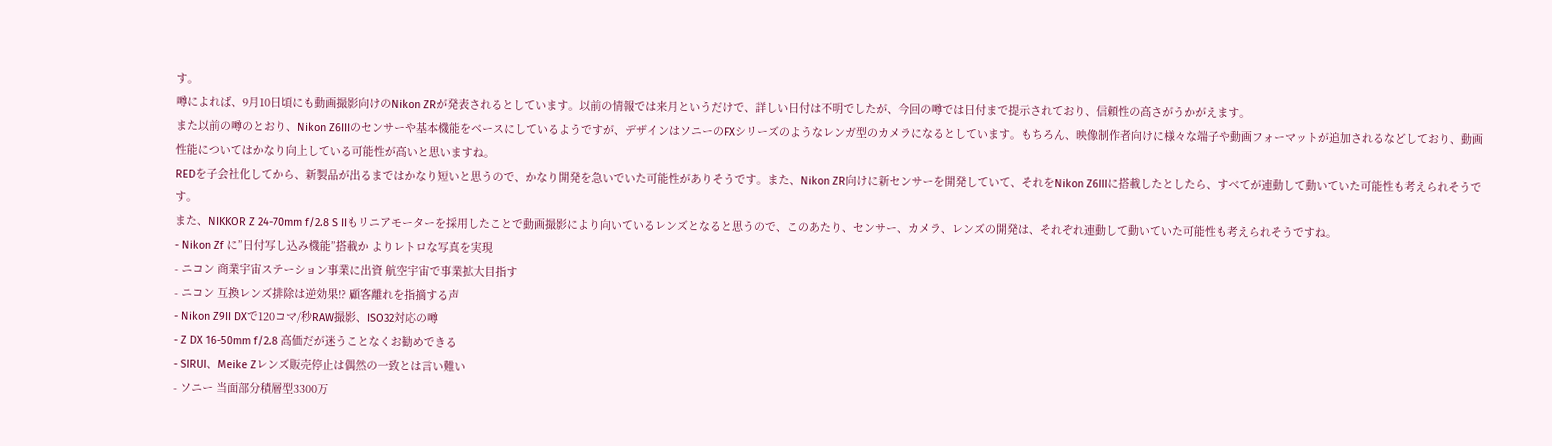す。
噂によれば、9月10日頃にも動画撮影向けのNikon ZRが発表されるとしています。以前の情報では来月というだけで、詳しい日付は不明でしたが、今回の噂では日付まで提示されており、信頼性の高さがうかがえます。
また以前の噂のとおり、Nikon Z6IIIのセンサーや基本機能をベースにしているようですが、デザインはソニーのFXシリーズのようなレンガ型のカメラになるとしています。もちろん、映像制作者向けに様々な端子や動画フォーマットが追加されるなどしており、動画性能についてはかなり向上している可能性が高いと思いますね。
REDを子会社化してから、新製品が出るまではかなり短いと思うので、かなり開発を急いでいた可能性がありそうです。また、Nikon ZR向けに新センサーを開発していて、それをNikon Z6IIIに搭載したとしたら、すべてが連動して動いていた可能性も考えられそうです。
また、NIKKOR Z 24-70mm f/2.8 S IIもリニアモーターを採用したことで動画撮影により向いているレンズとなると思うので、このあたり、センサー、カメラ、レンズの開発は、それぞれ連動して動いていた可能性も考えられそうですね。
- Nikon Zf に”日付写し込み機能”搭載か よりレトロな写真を実現
- ニコン 商業宇宙ステーション事業に出資 航空宇宙で事業拡大目指す
- ニコン 互換レンズ排除は逆効果!? 顧客離れを指摘する声
- Nikon Z9II DXで120コマ/秒RAW撮影、ISO32対応の噂
- Z DX 16-50mm f/2.8 高価だが迷うことなくお勧めできる
- SIRUI、Meike Zレンズ販売停止は偶然の一致とは言い難い
- ソニー 当面部分積層型3300万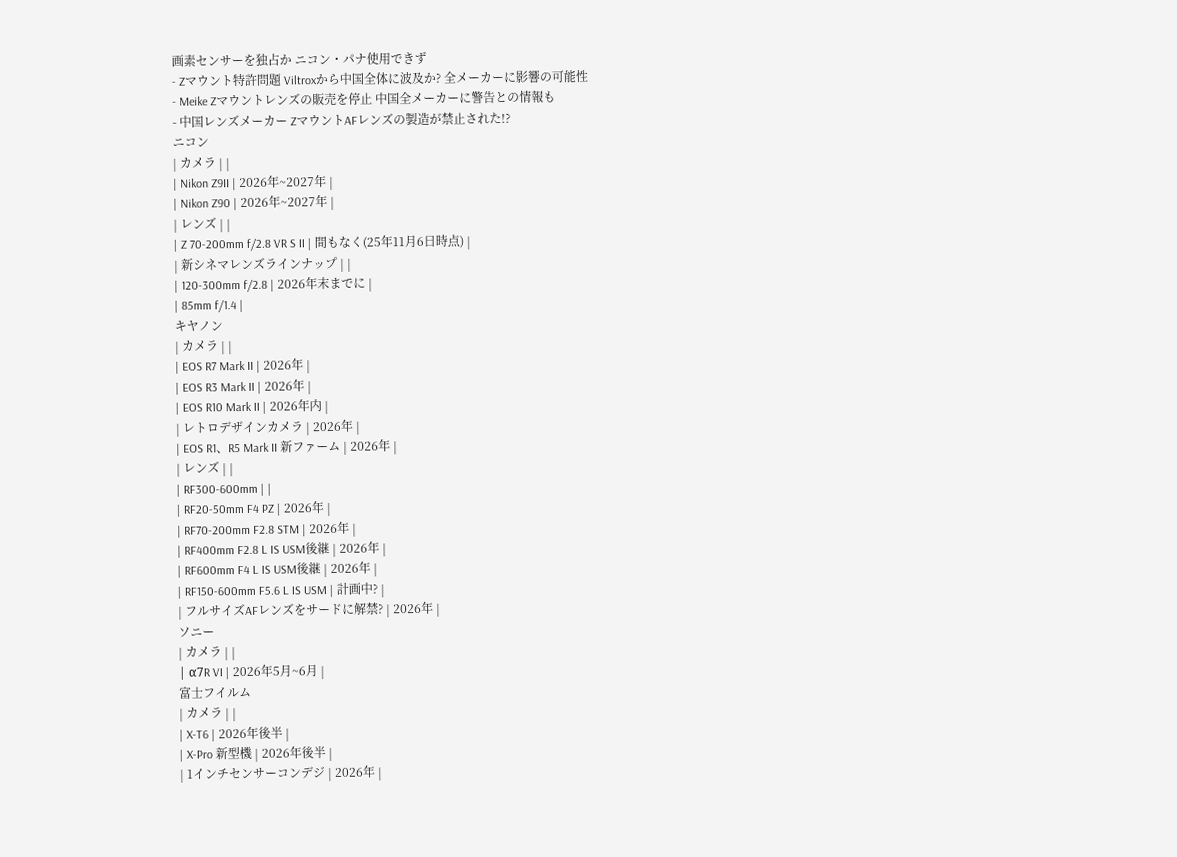画素センサーを独占か ニコン・パナ使用できず
- Zマウント特許問題 Viltroxから中国全体に波及か? 全メーカーに影響の可能性
- Meike Zマウントレンズの販売を停止 中国全メーカーに警告との情報も
- 中国レンズメーカー ZマウントAFレンズの製造が禁止された!?
ニコン
| カメラ | |
| Nikon Z9II | 2026年~2027年 |
| Nikon Z90 | 2026年~2027年 |
| レンズ | |
| Z 70-200mm f/2.8 VR S II | 間もなく(25年11月6日時点) |
| 新シネマレンズラインナップ | |
| 120-300mm f/2.8 | 2026年末までに |
| 85mm f/1.4 |
キヤノン
| カメラ | |
| EOS R7 Mark II | 2026年 |
| EOS R3 Mark II | 2026年 |
| EOS R10 Mark II | 2026年内 |
| レトロデザインカメラ | 2026年 |
| EOS R1、R5 Mark II 新ファーム | 2026年 |
| レンズ | |
| RF300-600mm | |
| RF20-50mm F4 PZ | 2026年 |
| RF70-200mm F2.8 STM | 2026年 |
| RF400mm F2.8 L IS USM後継 | 2026年 |
| RF600mm F4 L IS USM後継 | 2026年 |
| RF150-600mm F5.6 L IS USM | 計画中? |
| フルサイズAFレンズをサードに解禁? | 2026年 |
ソニー
| カメラ | |
| α7R VI | 2026年5月~6月 |
富士フイルム
| カメラ | |
| X-T6 | 2026年後半 |
| X-Pro 新型機 | 2026年後半 |
| 1インチセンサーコンデジ | 2026年 |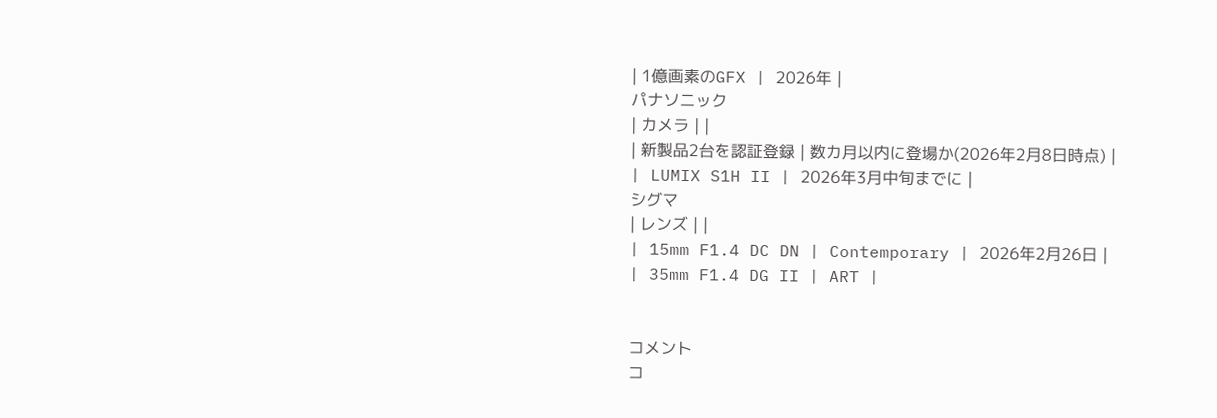| 1億画素のGFX | 2026年 |
パナソニック
| カメラ | |
| 新製品2台を認証登録 | 数カ月以内に登場か(2026年2月8日時点) |
| LUMIX S1H II | 2026年3月中旬までに |
シグマ
| レンズ | |
| 15mm F1.4 DC DN | Contemporary | 2026年2月26日 |
| 35mm F1.4 DG II | ART |


コメント
コ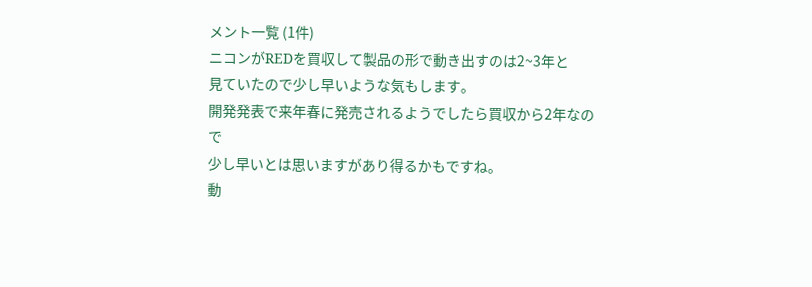メント一覧 (1件)
ニコンがREDを買収して製品の形で動き出すのは2~3年と
見ていたので少し早いような気もします。
開発発表で来年春に発売されるようでしたら買収から2年なので
少し早いとは思いますがあり得るかもですね。
動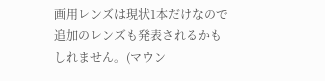画用レンズは現状1本だけなので追加のレンズも発表されるかも
しれません。(マウン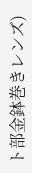ト部金鉢巻きレンズ)